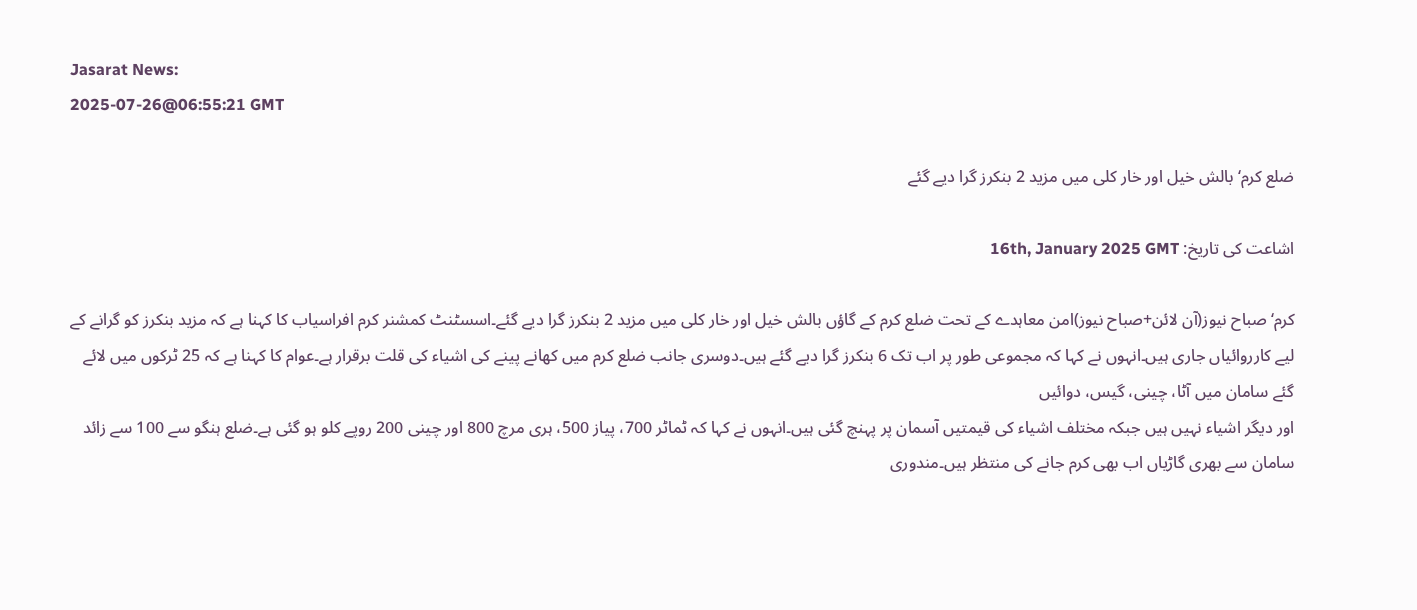Jasarat News:
2025-07-26@06:55:21 GMT

ضلع کرم‘ بالش خیل اور خار کلی میں مزید 2 بنکرز گرا دیے گئے

اشاعت کی تاریخ: 16th, January 2025 GMT

کرم‘صباح نیوز(آن لائن+صباح نیوز)امن معاہدے کے تحت ضلع کرم کے گاؤں بالش خیل اور خار کلی میں مزید 2 بنکرز گرا دیے گئے۔اسسٹنٹ کمشنر کرم افراسیاب کا کہنا ہے کہ مزید بنکرز کو گرانے کے لیے کارروائیاں جاری ہیں۔انہوں نے کہا کہ مجموعی طور پر اب تک 6 بنکرز گرا دیے گئے ہیں۔دوسری جانب ضلع کرم میں کھانے پینے کی اشیاء کی قلت برقرار ہے۔عوام کا کہنا ہے کہ 25 ٹرکوں میں لائے گئے سامان میں آٹا، چینی، گیس، دوائیں
اور دیگر اشیاء نہیں ہیں جبکہ مختلف اشیاء کی قیمتیں آسمان پر پہنچ گئی ہیں۔انہوں نے کہا کہ ٹماٹر 700، پیاز 500، ہری مرچ 800 اور چینی 200 روپے کلو ہو گئی ہے۔ضلع ہنگو سے 100 سے زائد سامان سے بھری گاڑیاں اب بھی کرم جانے کی منتظر ہیں۔مندوری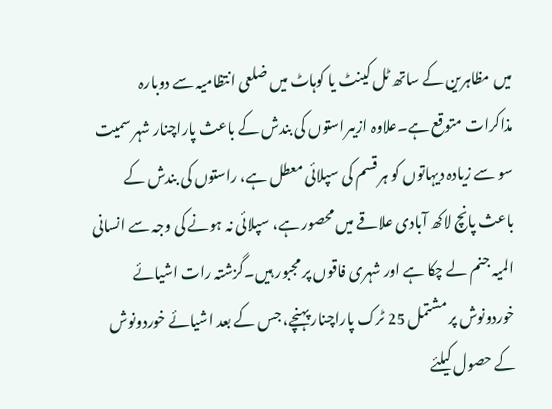میں مظاہرین کے ساتھ ٹل کینٹ یا کوہاٹ میں ضلعی انتظامیہ سے دوبارہ مذاکرات متوقع ہے۔علاوہ ازیںراستوں کی بندش کے باعث پاراچنار شہر سمیت سو سے زیادہ دیہاتوں کو ہر قسم کی سپلائی معطل ہے، راستوں کی بندش کے باعث پانچ لاکھ آبادی علاقے میں محصور ہے، سپلائی نہ ہونے کی وجہ سے انسانی المیہ جنم لے چکا ہے اور شہری فاقوں پر مجبور ہیں۔گزشتہ رات اشیائے خوردونوش پر مشتمل 25 ٹرک پاراچنار پہنچے، جس کے بعد اشیائے خوردونوش کے حصول کیلئے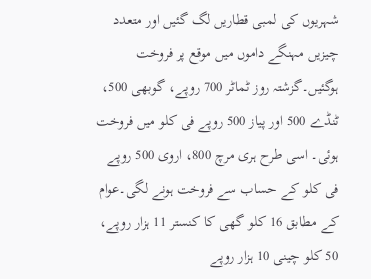شہریوں کی لمبی قطاریں لگ گئیں اور متعدد چیزیں مہنگے داموں میں موقع پر فروخت ہوگئیں۔گزشتہ روز ٹماٹر 700 روپے، گوبھی 500، ٹنڈے 500 اور پیاز 500 روپے فی کلو میں فروخت ہوئی۔ اسی طرح ہری مرچ 800، اروی 500 روپے فی کلو کے حساب سے فروخت ہونے لگی۔عوام کے مطابق 16 کلو گھی کا کنستر 11 ہزار روپے، 50 کلو چینی 10 ہزار روپے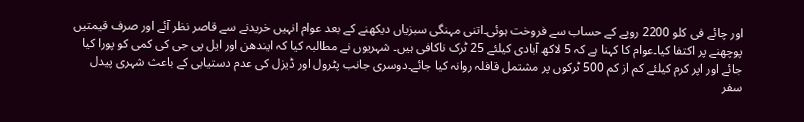اور چائے فی کلو 2200 روپے کے حساب سے فروخت ہوئی۔اتنی مہنگی سبزیاں دیکھنے کے بعد عوام انہیں خریدنے سے قاصر نظر آئے اور صرف قیمتیں پوچھنے پر اکتفا کیا۔عوام کا کہنا ہے کہ 5 لاکھ آبادی کیلئے 25 ٹرک ناکافی ہیں۔ شہریوں نے مطالبہ کیا کہ ایندھن اور ایل پی جی کی کمی کو پورا کیا جائے اور اپر کرم کیلئے کم از کم 500 ٹرکوں پر مشتمل قافلہ روانہ کیا جائے۔دوسری جانب پٹرول اور ڈیزل کی عدم دستیابی کے باعث شہری پیدل سفر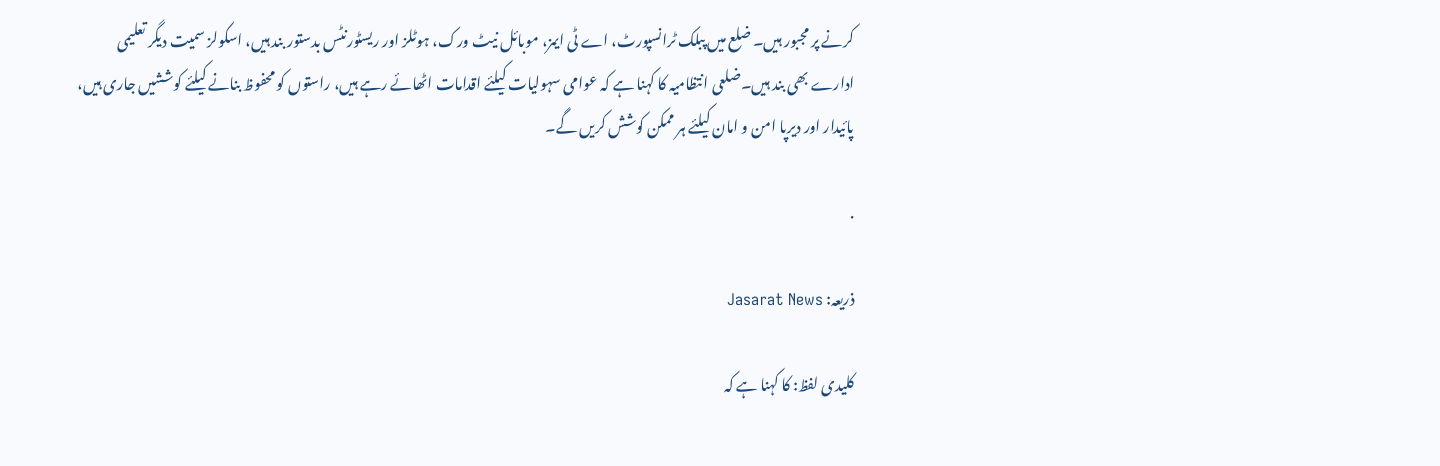کرنے پر مجبور ہیں۔ ضلع میں پبلک ٹرانسپورٹ، اے ٹی ایمز، موبائل نیٹ ورک، ہوٹلز اور ریسٹورنٹس بدستور بند ہیں، اسکولز سمیت دیگر تعلیمی ادارے بھی بند ہیں۔ضلعی انتظامیہ کا کہنا ہے کہ عوامی سہولیات کیلئے اقدامات اٹھائے رہے ہیں، راستوں کو محفوظ بنانے کیلئے کوششیں جاری ہیں، پائیدار اور دیرپا امن و امان کیلئے ہر ممکن کوشش کریں گے۔

.

ذریعہ: Jasarat News

کلیدی لفظ: کا کہنا ہے کہ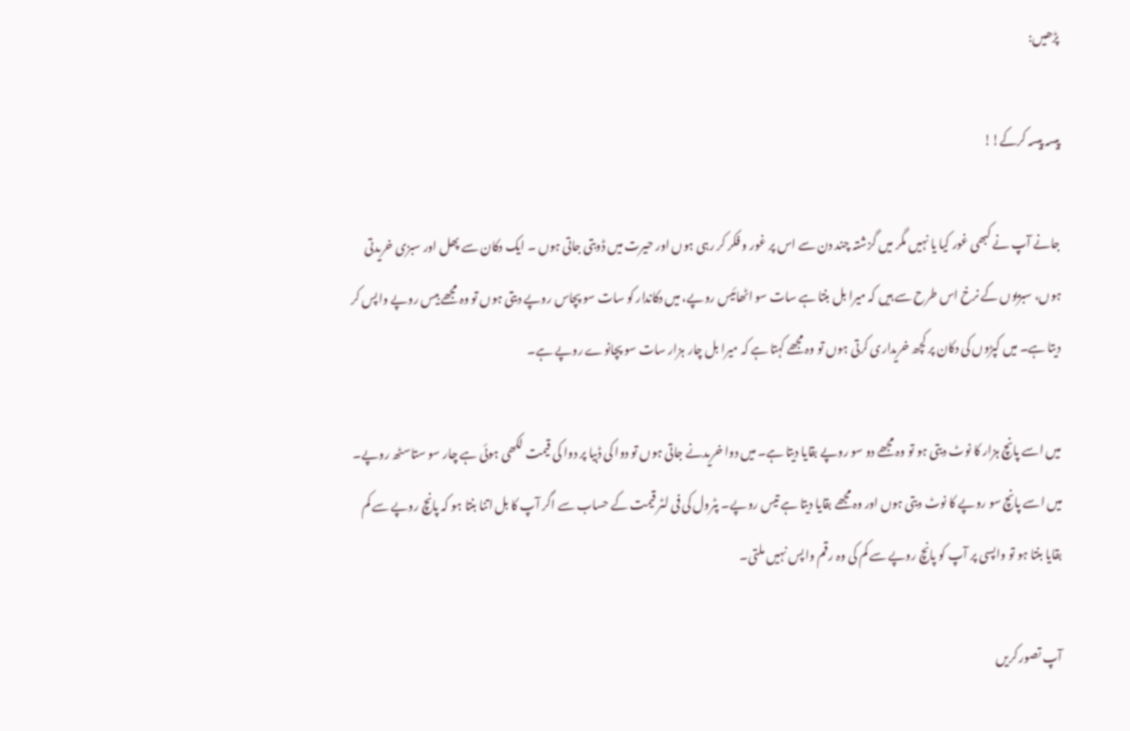پڑھیں:

پیسہ پیسہ کرکے!!

جانے آپ نے کبھی غور کیا یا نہیں مگر میں گزشتہ چند دن سے اس پر غور و فکر کر رہی ہوں اور حیرت میں ڈوبتی جاتی ہوں ۔ ایک دکان سے پھل اور سبزی خریدتی ہوں، سبزیوں کے نرخ اس طرح سے ہیں کہ میرا بل بنتا ہے سات سو اٹھائیس روپے، میں دکاندار کو سات سو پچاس روپے دیتی ہوں تو وہ مجھے بیس روپے واپس کر دیتا ہے۔ میں کپڑوں کی دکان پر کچھ خریداری کرتی ہوں تو وہ مجھے کہتا ہے کہ میرا بل چار ہزار سات سو پچانوے روپے ہے۔

میں اسے پانچ ہزار کا نوٹ دیتی ہو تو وہ مجھے دو سو روپے بقایا دیتا ہے۔ میں دوا خریدنے جاتی ہوں تو دوا کی ڈبیا پر دوا کی قیمت لکھی ہوئی ہے چار سو ستاسٹھ روپے۔ میں اسے پانچ سو روپے کا نوٹ دیتی ہوں اور وہ مجھے بقایا دیتا ہے تیس روپے۔ پٹرول کی فی لٹر قیمت کے حساب سے اگر آپ کا بل اتنا بنتا ہو کہ پانچ روپے سے کم بقایا بنتا ہو تو واپسی پر آپ کو پانچ روپے سے کم کی وہ رقم واپس نہیں ملتی۔

آپ تصور کریں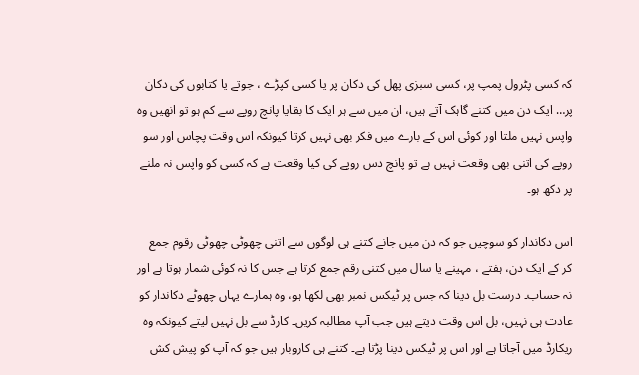کہ کسی پٹرول پمپ پر، کسی سبزی پھل کی دکان پر یا کسی کپڑے ، جوتے یا کتابوں کی دکان پر… ایک دن میں کتنے گاہک آتے ہیں، ان میں سے ہر ایک کا بقایا پانچ روپے سے کم ہو تو انھیں وہ واپس نہیں ملتا اور کوئی اس کے بارے میں فکر بھی نہیں کرتا کیونکہ اس وقت پچاس اور سو روپے کی اتنی بھی وقعت نہیں ہے تو پانچ دس روپے کی کیا وقعت ہے کہ کسی کو واپس نہ ملنے پر دکھ ہو۔

اس دکاندار کو سوچیں جو کہ دن میں جانے کتنے ہی لوگوں سے اتنی چھوٹی چھوٹی رقوم جمع کر کے ایک دن، ہفتے ، مہینے یا سال میں کتنی رقم جمع کرتا ہے جس کا نہ کوئی شمار ہوتا ہے اور نہ حساب۔ درست بل دینا کہ جس پر ٹیکس نمبر بھی لکھا ہو، وہ ہمارے یہاں چھوٹے دکاندار کو عادت ہی نہیں، بل اس وقت دیتے ہیں جب آپ مطالبہ کریں۔ کارڈ سے بل نہیں لیتے کیونکہ وہ ریکارڈ میں آجاتا ہے اور اس پر ٹیکس دینا پڑتا ہے۔ کتنے ہی کاروبار ہیں جو کہ آپ کو پیش کش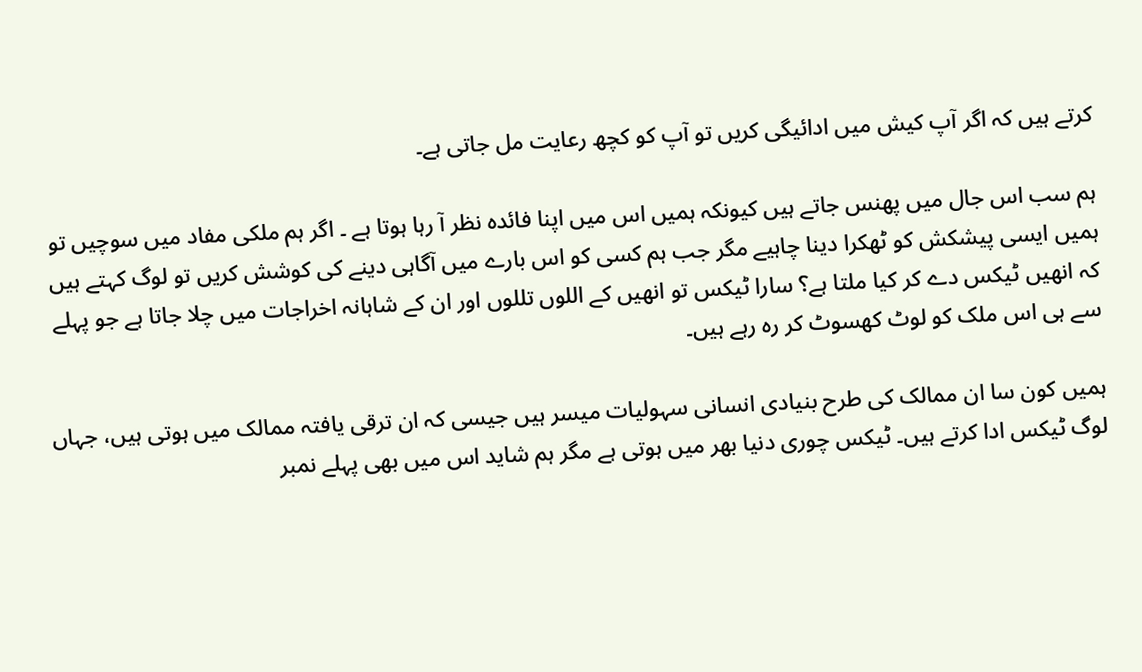کرتے ہیں کہ اگر آپ کیش میں ادائیگی کریں تو آپ کو کچھ رعایت مل جاتی ہے۔

ہم سب اس جال میں پھنس جاتے ہیں کیونکہ ہمیں اس میں اپنا فائدہ نظر آ رہا ہوتا ہے ۔ اگر ہم ملکی مفاد میں سوچیں تو ہمیں ایسی پیشکش کو ٹھکرا دینا چاہیے مگر جب ہم کسی کو اس بارے میں آگاہی دینے کی کوشش کریں تو لوگ کہتے ہیں کہ انھیں ٹیکس دے کر کیا ملتا ہے؟ سارا ٹیکس تو انھیں کے اللوں تللوں اور ان کے شاہانہ اخراجات میں چلا جاتا ہے جو پہلے سے ہی اس ملک کو لوٹ کھسوٹ کر رہ رہے ہیں۔

ہمیں کون سا ان ممالک کی طرح بنیادی انسانی سہولیات میسر ہیں جیسی کہ ان ترقی یافتہ ممالک میں ہوتی ہیں، جہاں لوگ ٹیکس ادا کرتے ہیں۔ ٹیکس چوری دنیا بھر میں ہوتی ہے مگر ہم شاید اس میں بھی پہلے نمبر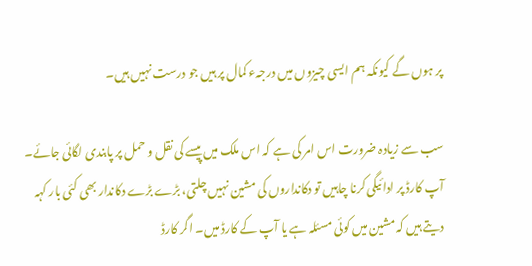پر ہوں گے کیونکہ ہم ایسی چیزوں میں درجہء کمال پر ہیں جو درست نہیں ہیں۔

سب سے زیادہ ضرورت اس امر کی ہے کہ اس ملک میں پیسے کی نقل و حمل پر پابندی لگائی جائے۔ آپ کارڈ پر ادائیگی کرنا چاہیں تو دکانداروں کی مشین نہیں چلتی، بڑے بڑے دکاندار بھی کئی بار کہہ دیتے ہیں کہ مشین میں کوئی مسئلہ ہے یا آپ کے کارڈ میں۔ اگر کارڈ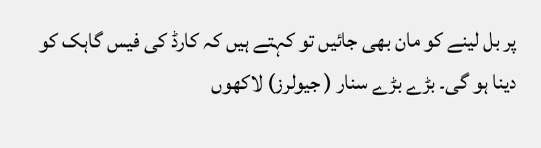پر بل لینے کو مان بھی جائیں تو کہتے ہیں کہ کارڈ کی فیس گاہک کو دینا ہو گی۔ بڑے بڑے سنار ( جیولرز) لاکھوں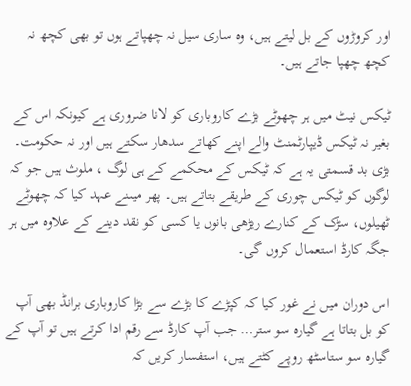اور کروڑوں کے بل لیتے ہیں، وہ ساری سیل نہ چھپاتے ہوں تو بھی کچھ نہ کچھ چھپا جاتے ہیں۔

ٹیکس نیٹ میں ہر چھوٹے بڑے کاروباری کو لانا ضروری ہے کیونکہ اس کے بغیر نہ ٹیکس ڈیپارٹمنٹ والے اپنے کھاتے سدھار سکتے ہیں اور نہ حکومت۔ بڑی بد قسمتی یہ ہے کہ ٹیکس کے محکمے کے ہی لوگ ، ملوث ہیں جو کہ لوگوں کو ٹیکس چوری کے طریقے بتاتے ہیں۔ پھر میںنے عہد کیا کہ چھوٹے ٹھیلوں، سڑک کے کنارے ریڑھی بانوں یا کسی کو نقد دینے کے علاوہ میں ہر جگہ کارڈ استعمال کروں گی۔

اس دوران میں نے غور کیا کہ کپڑے کا بڑے سے بڑا کاروباری برانڈ بھی آپ کو بل بتاتا ہے گیارہ سو ستر… جب آپ کارڈ سے رقم ادا کرتے ہیں تو آپ کے گیارہ سو ستاسٹھ روپے کٹتے ہیں، استفسار کریں کہ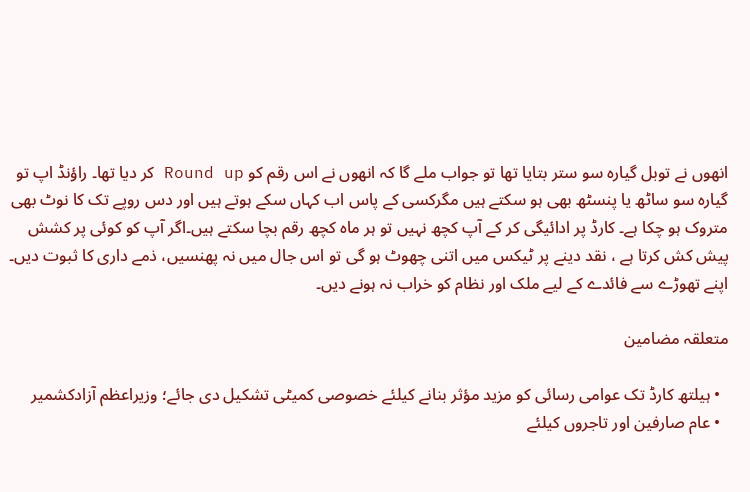انھوں نے توبل گیارہ سو ستر بتایا تھا تو جواب ملے گا کہ انھوں نے اس رقم کو Round up کر دیا تھا۔ راؤنڈ اپ تو گیارہ سو ساٹھ یا پنسٹھ بھی ہو سکتے ہیں مگرکسی کے پاس اب کہاں سکے ہوتے ہیں اور دس روپے تک کا نوٹ بھی متروک ہو چکا ہے۔ کارڈ پر ادائیگی کر کے آپ کچھ نہیں تو ہر ماہ کچھ رقم بچا سکتے ہیں۔اگر آپ کو کوئی پر کشش پیش کش کرتا ہے ، نقد دینے پر ٹیکس میں اتنی چھوٹ ہو گی تو اس جال میں نہ پھنسیں، ذمے داری کا ثبوت دیں۔ اپنے تھوڑے سے فائدے کے لیے ملک اور نظام کو خراب نہ ہونے دیں۔

متعلقہ مضامین

  • ہیلتھ کارڈ تک عوامی رسائی کو مزید مؤثر بنانے کیلئے خصوصی کمیٹی تشکیل دی جائے؛ وزیراعظم آزادکشمیر
  • عام صارفین اور تاجروں کیلئے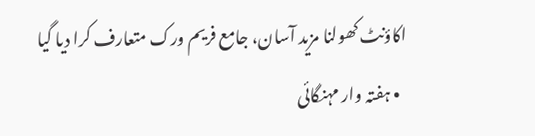اکاؤنٹ کھولنا مزید آسان، جامع فریم ورک متعارف کرا دیا گیا
  • ہفتہ وار مہنگائی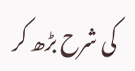کی شرح بڑھ کر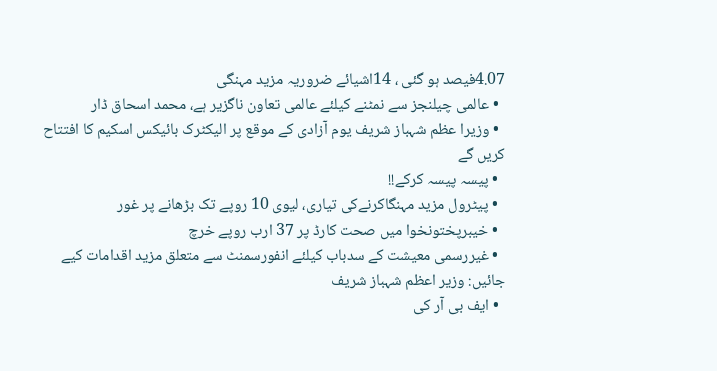4.07فیصد ہو گئی ، 14اشیائے ضروریہ مزید مہنگی
  • عالمی چیلنجز سے نمٹنے کیلئے عالمی تعاون ناگزیر ہے، محمد اسحاق ڈار
  • وزیرا عظم شہباز شریف یوم آزادی کے موقع پر الیکٹرک بائیکس اسکیم کا افتتاح کریں گے
  • پیسہ پیسہ کرکے!!
  • پیٹرول مزید مہنگاکرنےکی تیاری، لیوی 10 روپے تک بڑھانے پر غور
  • خیبرپختونخوا میں صحت کارڈ پر 37 ارب روپے خرچ
  • غیررسمی معیشت کے سدباب کیلئے انفورسمنٹ سے متعلق مزید اقدامات کیے جائیں: وزیر اعظم شہباز شریف
  • ایف بی آر کی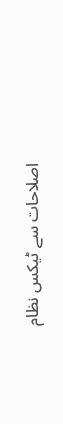اصلاحات سے ٹیکس نظام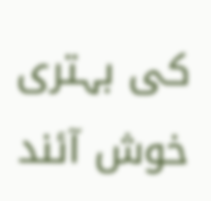کی بہتری خوش آئند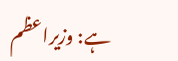ہے: وزیراعظم